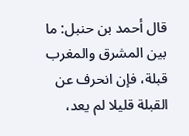قال أحمد بن حنبل: ما بين المشرق والمغرب قبلة، فإن انحرف عن القبلة قليلا لم يعد،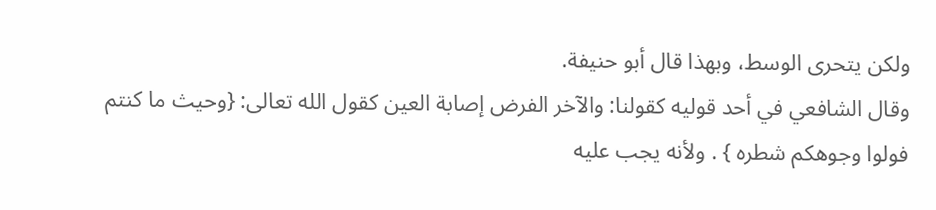ولكن يتحرى الوسط، وبهذا قال أبو حنيفة.
وقال الشافعي في أحد قوليه كقولنا: والآخر الفرض إصابة العين كقول الله تعالى: {وحيث ما كنتم فولوا وجوهكم شطره } . ولأنه يجب عليه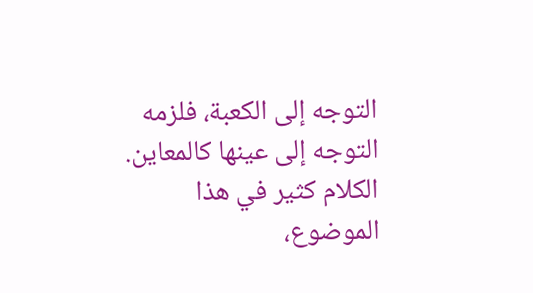التوجه إلى الكعبة، فلزمه التوجه إلى عينها كالمعاين.
الكلام كثير في هذا الموضوع،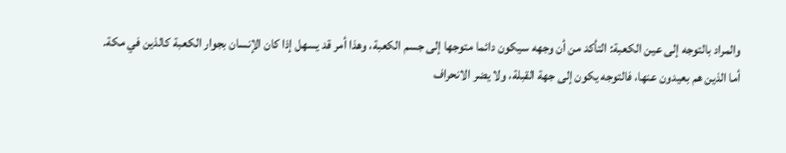والمراد بالتوجه إلى عين الكعبة: التأكد من أن وجهه سيكون دائما متوجها إلى جسم الكعبة، وهذا أمر قد يسهل إذا كان الإنسان بجوار الكعبة كالذين في مكة.
أما الذين هم بعيدون عنها، فالتوجه يكون إلى جهة القبلة، ولا يضر الانحراف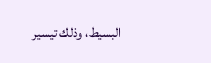البسيط، وذلك تيسير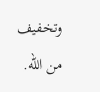وتخفيف من الله.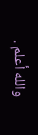والله أعلم .